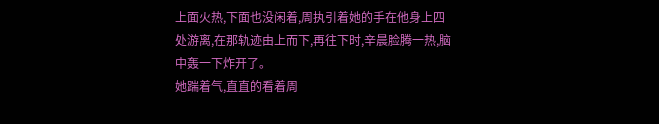上面火热,下面也没闲着,周执引着她的手在他身上四处游离,在那轨迹由上而下,再往下时,辛晨脸腾一热,脑中轰一下炸开了。
她踹着气,直直的看着周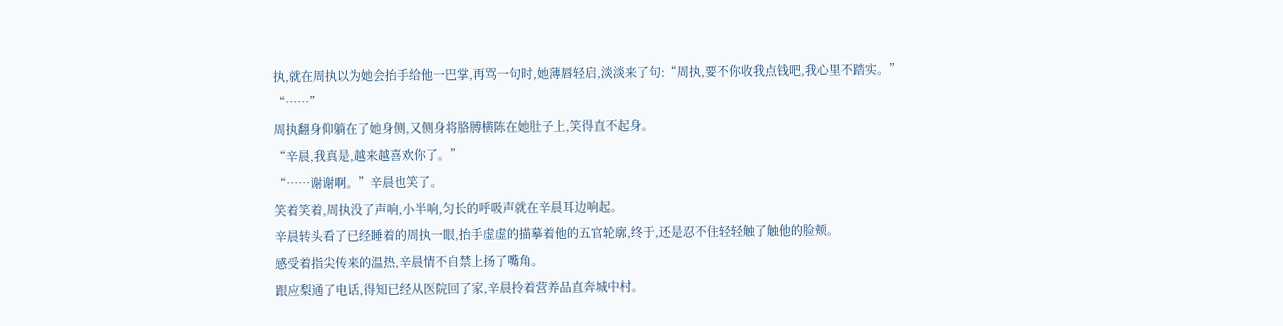执,就在周执以为她会抬手给他一巴掌,再骂一句时,她薄唇轻启,淡淡来了句:“周执,要不你收我点钱吧,我心里不踏实。”
“……”
周执翻身仰躺在了她身侧,又侧身将胳膊横陈在她肚子上,笑得直不起身。
“辛晨,我真是,越来越喜欢你了。”
“……谢谢啊。”辛晨也笑了。
笑着笑着,周执没了声响,小半响,匀长的呼吸声就在辛晨耳边响起。
辛晨转头看了已经睡着的周执一眼,抬手虚虚的描摹着他的五官轮廓,终于,还是忍不住轻轻触了触他的脸颊。
感受着指尖传来的温热,辛晨情不自禁上扬了嘴角。
跟应梨通了电话,得知已经从医院回了家,辛晨拎着营养品直奔城中村。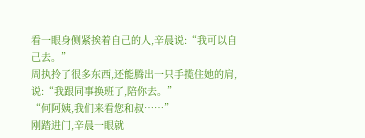看一眼身侧紧挨着自己的人,辛晨说:“我可以自己去。”
周执拎了很多东西,还能腾出一只手揽住她的肩,说:“我跟同事换班了,陪你去。”
“何阿姨,我们来看您和叔……”
刚踏进门,辛晨一眼就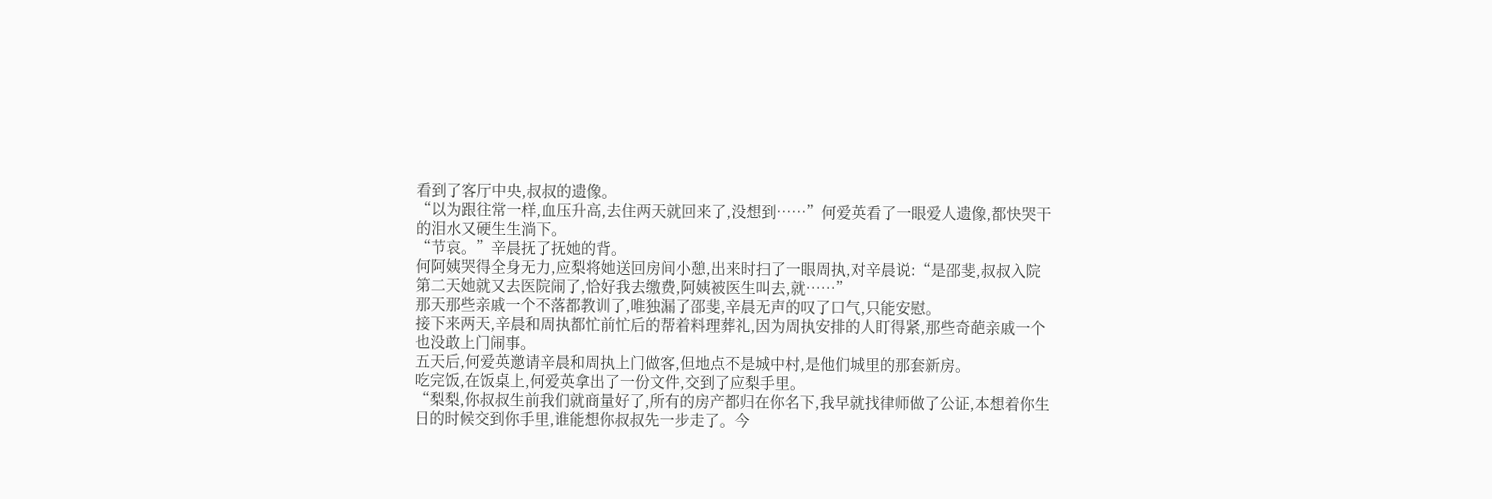看到了客厅中央,叔叔的遗像。
“以为跟往常一样,血压升高,去住两天就回来了,没想到……”何爱英看了一眼爱人遗像,都快哭干的泪水又硬生生淌下。
“节哀。”辛晨抚了抚她的背。
何阿姨哭得全身无力,应梨将她送回房间小憩,出来时扫了一眼周执,对辛晨说:“是邵斐,叔叔入院第二天她就又去医院闹了,恰好我去缴费,阿姨被医生叫去,就……”
那天那些亲戚一个不落都教训了,唯独漏了邵斐,辛晨无声的叹了口气,只能安慰。
接下来两天,辛晨和周执都忙前忙后的帮着料理葬礼,因为周执安排的人盯得紧,那些奇葩亲戚一个也没敢上门闹事。
五天后,何爱英邀请辛晨和周执上门做客,但地点不是城中村,是他们城里的那套新房。
吃完饭,在饭桌上,何爱英拿出了一份文件,交到了应梨手里。
“梨梨,你叔叔生前我们就商量好了,所有的房产都归在你名下,我早就找律师做了公证,本想着你生日的时候交到你手里,谁能想你叔叔先一步走了。今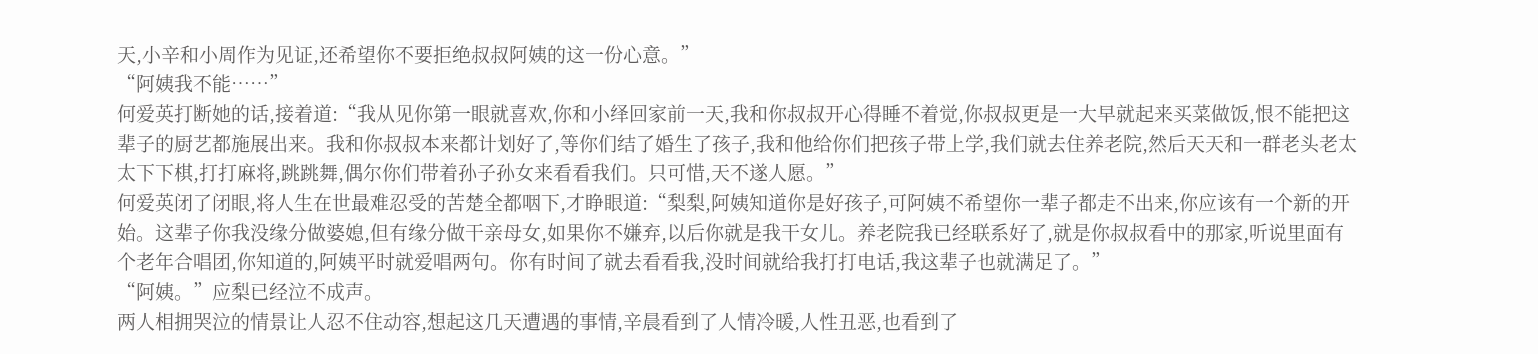天,小辛和小周作为见证,还希望你不要拒绝叔叔阿姨的这一份心意。”
“阿姨我不能……”
何爱英打断她的话,接着道:“我从见你第一眼就喜欢,你和小绎回家前一天,我和你叔叔开心得睡不着觉,你叔叔更是一大早就起来买菜做饭,恨不能把这辈子的厨艺都施展出来。我和你叔叔本来都计划好了,等你们结了婚生了孩子,我和他给你们把孩子带上学,我们就去住养老院,然后天天和一群老头老太太下下棋,打打麻将,跳跳舞,偶尔你们带着孙子孙女来看看我们。只可惜,天不遂人愿。”
何爱英闭了闭眼,将人生在世最难忍受的苦楚全都咽下,才睁眼道:“梨梨,阿姨知道你是好孩子,可阿姨不希望你一辈子都走不出来,你应该有一个新的开始。这辈子你我没缘分做婆媳,但有缘分做干亲母女,如果你不嫌弃,以后你就是我干女儿。养老院我已经联系好了,就是你叔叔看中的那家,听说里面有个老年合唱团,你知道的,阿姨平时就爱唱两句。你有时间了就去看看我,没时间就给我打打电话,我这辈子也就满足了。”
“阿姨。”应梨已经泣不成声。
两人相拥哭泣的情景让人忍不住动容,想起这几天遭遇的事情,辛晨看到了人情冷暖,人性丑恶,也看到了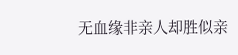无血缘非亲人却胜似亲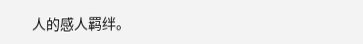人的感人羁绊。